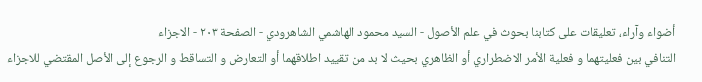أضواء وآراء، تعليقات على كتابنا بحوث في علم الأصول - السيد محمود الهاشمي الشاهرودي - الصفحة ٢٠٣ - الاجزاء
التنافي بين فعليتهما و فعلية الأمر الاضطراري أو الظاهري بحيث لا بد من تقييد اطلاقهما أو التعارض و التساقط و الرجوع إلى الأصل المقتضي للاجزاء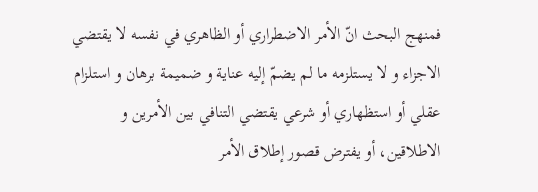فمنهج البحث انّ الأمر الاضطراري أو الظاهري في نفسه لا يقتضي الاجزاء و لا يستلزمه ما لم يضمّ إليه عناية و ضميمة برهان و استلزام عقلي أو استظهاري أو شرعي يقتضي التنافي بين الأمرين و الاطلاقين، أو يفترض قصور إطلاق الأمر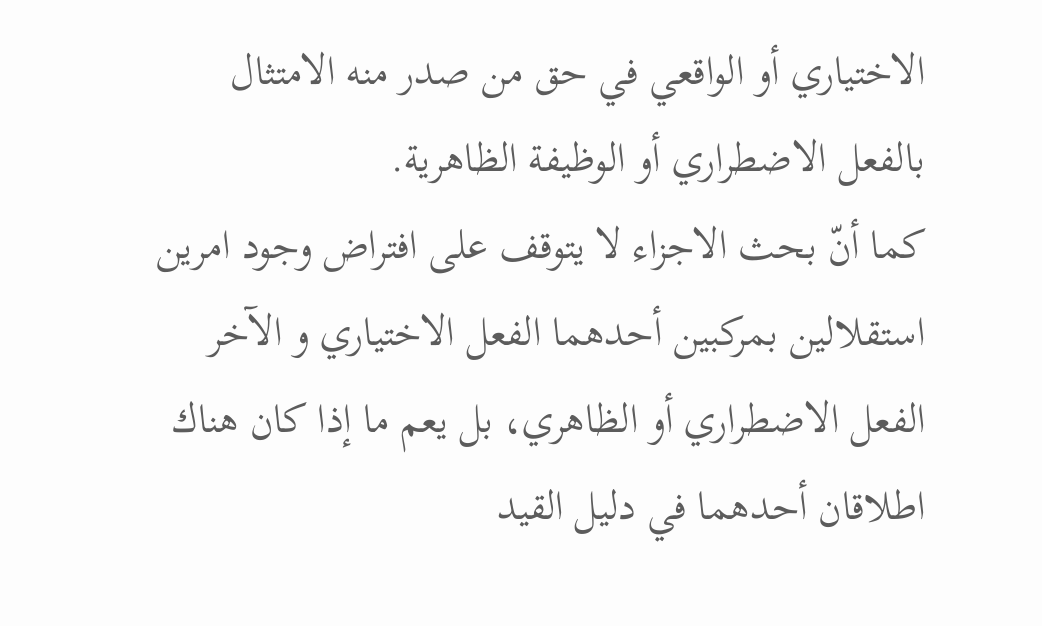الاختياري أو الواقعي في حق من صدر منه الامتثال بالفعل الاضطراري أو الوظيفة الظاهرية.
كما أنّ بحث الاجزاء لا يتوقف على افتراض وجود امرين استقلالين بمركبين أحدهما الفعل الاختياري و الآخر الفعل الاضطراري أو الظاهري، بل يعم ما إذا كان هناك اطلاقان أحدهما في دليل القيد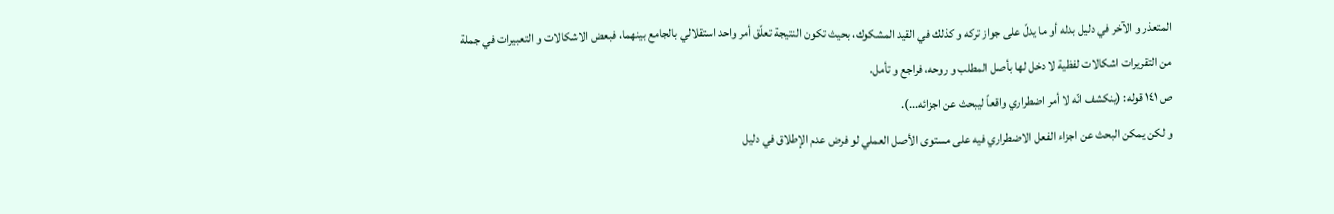المتعذر و الآخر في دليل بدله أو ما يدلّ على جواز تركه و كذلك في القيد المشكوك، بحيث تكون النتيجة تعلّق أمر واحد استقلالي بالجامع بينهما، فبعض الاشكالات و التعبيرات في جملة من التقريرات اشكالات لفظية لا دخل لها بأصل المطلب و روحه، فراجع و تأمل.
ص ١٤١ قوله: (ينكشف انّه لا أمر اضطراري واقعاً ليبحث عن اجزائه...).
و لكن يمكن البحث عن اجزاء الفعل الاضطراري فيه على مستوى الأصل العملي لو فرض عدم الإطلاق في دليل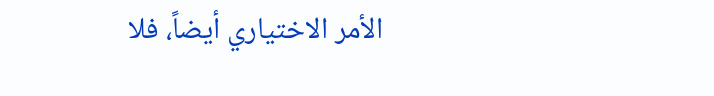الأمر الاختياري أيضاً، فلا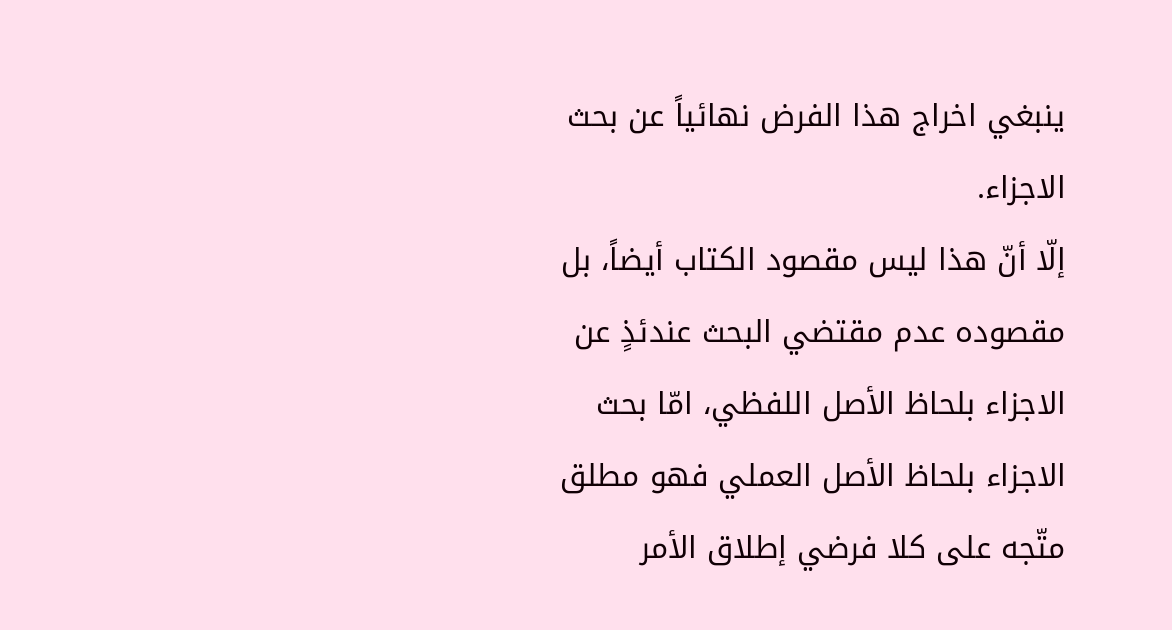ينبغي اخراج هذا الفرض نهائياً عن بحث الاجزاء.
إلّا أنّ هذا ليس مقصود الكتاب أيضاً، بل مقصوده عدم مقتضي البحث عندئذٍ عن الاجزاء بلحاظ الأصل اللفظي، امّا بحث الاجزاء بلحاظ الأصل العملي فهو مطلق متّجه على كلا فرضي إطلاق الأمر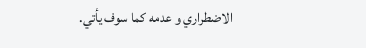الاضطراري و عدمه كما سوف يأتي.